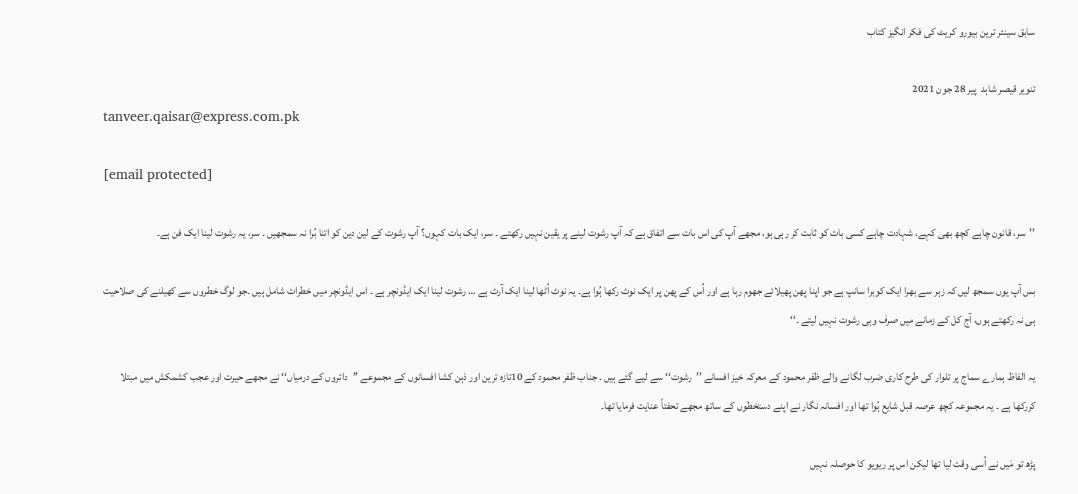سابق سینئر ترین بیورو کریٹ کی فکر انگیز کتاب

تنویر قیصر شاہد  پير 28 جون 2021
tanveer.qaisar@express.com.pk

[email protected]

’’سر، قانون چاہے کچھ بھی کہے، شہادت چاہے کسی بات کو ثابت کر رہی ہو، مجھے آپ کی اس بات سے اتفاق ہے کہ آپ رشوت لینے پر یقین نہیں رکھتے ۔ سر، ایک بات کہوں؟ آپ رشوت کے لین دین کو اتنا بُرا نہ سمجھیں ۔ سر، یہ رشوت لینا ایک فن ہے۔

بس آپ یوں سمجھ لیں کہ زہر سے بھرا ایک کوبرا سانپ ہے جو اپنا پھن پھیلائے جھوم رہا ہے اور اُس کے پھن پر ایک نوٹ رکھا ہُوا ہے۔ یہ نوٹ اُٹھا لینا ایک آرٹ ہے … رشوت لینا ایک ایڈونچر ہے ۔ اس ایڈونچر میں خطرات شامل ہیں ۔جو لوگ خطروں سے کھیلنے کی صلاحیت ہی نہ رکھتے ہوں، آج کل کے زمانے میں صرف وہی رشوت نہیں لیتے ۔‘‘

یہ الفاظ ہمارے سماج پر تلوار کی طرح کاری ضرب لگانے والے ظفر محمود کے معرکہ خیز افسانے ’’رشوت‘‘ سے لیے گئے ہیں ۔ جناب ظفر محمود کے 10تازہ ترین اور ذہن کشا افسانوں کے مجموعے ’’دائروں کے درمیاں‘‘ نے مجھے حیرت اور عجب کشمکش میں مبتلا کررکھا ہے ۔ یہ مجموعہ کچھ عرصہ قبل شایع ہُوا تھا اور افسانہ نگار نے اپنے دستخطوں کے ساتھ مجھے تحفتاً عنایت فرمایا تھا۔

پڑھ تو مَیں نے اُسی وقت لیا تھا لیکن اس پر ریویو کا حوصلہ نہیں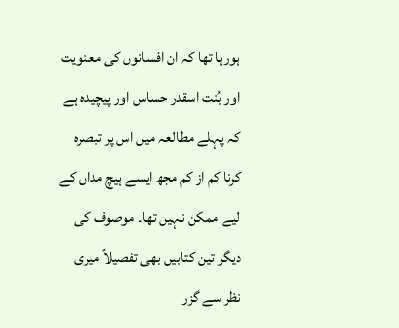ہورہا تھا کہ ان افسانوں کی معنویت اور بُنت اسقدر حساس اور پیچیدہ ہے کہ پہلے مطالعہ میں اس پر تبصرہ کرنا کم از کم مجھ ایسے ہیچ مداں کے لیے ممکن نہیں تھا۔ موصوف کی دیگر تین کتابیں بھی تفصیلاً میری نظر سے گزر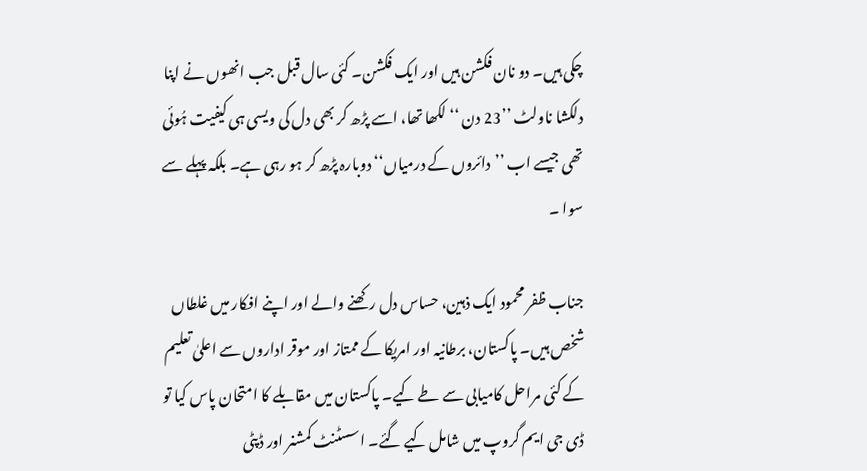چکی ہیں۔ دو نان فکشن ہیں اور ایک فکشن۔ کئی سال قبل جب انھوں نے اپنا دلکشا ناولٹ ’’23 دن ‘‘ لکھا تھا، اسے پڑھ کر بھی دل کی ویسی ہی کیفیت ہُوئی تھی جیسے اب ’’دائروں کے درمیاں‘‘ دوبارہ پڑھ کر ہو رہی ہے۔ بلکہ پہلے سے سوا ۔

جناب ظفر محمود ایک ذہین، حساس دل رکھنے والے اور اپنے افکار میں غلطاں شخص ہیں۔ پاکستان، برطانیہ اور امریکا کے ممتاز اور موقر اداروں سے اعلیٰ تعلیم کے کئی مراحل کامیابی سے طے کیے۔ پاکستان میں مقابلے کا امتحان پاس کیا تو ڈی جی ایم گروپ میں شامل کیے گئے۔ اسسٹنٹ کمشنر اور ڈپٹی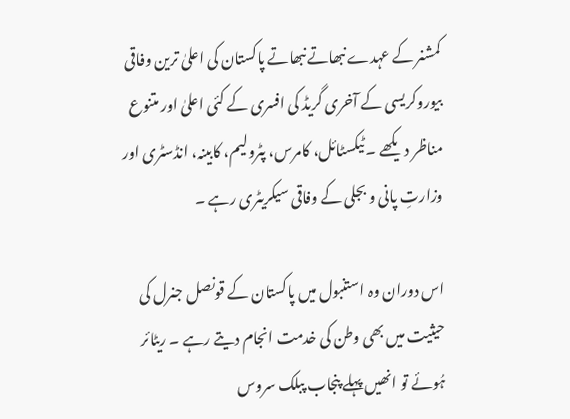کمشنر کے عہدے نبھاتے نبھاتے پاکستان کی اعلیٰ ترین وفاقی بیوروکریسی کے آخری گریڈ کی افسری کے کئی اعلیٰ اور متنوع مناظر دیکھے ۔ ٹیکسٹائل، کامرس، پٹرولیم، کابینہ، انڈسٹری اور وزارتِ پانی و بجلی کے وفاقی سیکریٹری رہے ۔

اس دوران وہ استنبول میں پاکستان کے قونصل جنرل کی حیثیت میں بھی وطن کی خدمت انجام دیتے رہے ۔ ریٹائر ہُوئے تو انھیں پہلے پنجاب پبلک سروس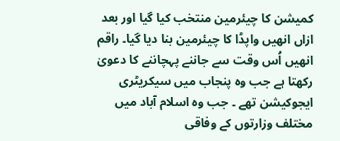کمیشن کا چیئرمین منتخب کیا گیا اور بعد ازاں انھیں واپڈا کا چیئرمین بنا دیا گیا۔ راقم انھیں اُس وقت سے جاننے پہچاننے کا دعویٰ رکھتا ہے جب وہ پنجاب میں سیکریٹری ایجوکیشن تھے ۔ جب وہ اسلام آباد میں مختلف وزارتوں کے وفاقی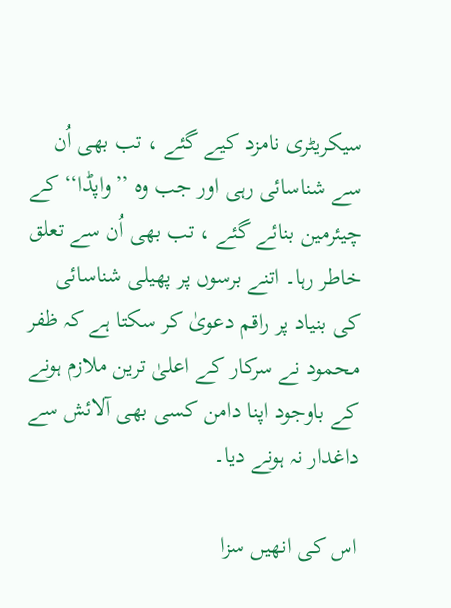سیکریٹری نامزد کیے گئے ، تب بھی اُن سے شناسائی رہی اور جب وہ ’’واپڈا‘‘ کے چیئرمین بنائے گئے ، تب بھی اُن سے تعلق خاطر رہا۔ اتنے برسوں پر پھیلی شناسائی کی بنیاد پر راقم دعویٰ کر سکتا ہے کہ ظفر محمود نے سرکار کے اعلیٰ ترین ملازم ہونے کے باوجود اپنا دامن کسی بھی آلائش سے داغدار نہ ہونے دیا۔

اس کی انھیں سزا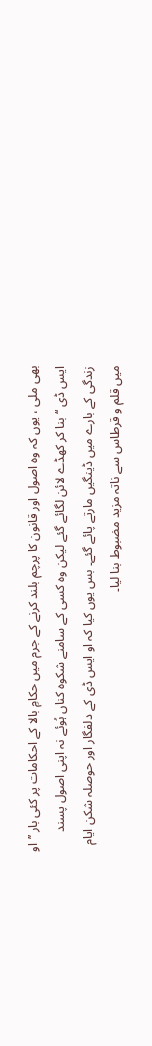بھی ملی ، یوں کہ وہ اصول اور قانون کا پرچم بلند کرنے کے جرم میں حکامِ بالا کے احکامات پر کئی بار ’’او ایس ڈی ‘‘ بنا کر کھڈے لائن لگائے گئے لیکن وہ کسی کے سامنے شکوہ کناں ہُوئے نہ اپنی اصول پسند زندگی کے بارے میں ڈینگیں مارتے پائے گئے۔ بس یوں کیا کہ او ایس ڈی کے دلفگار اور حوصلہ شکن ایام میں قلم و قرطاس سے ناتہ مزید مضبوط بنا لیا۔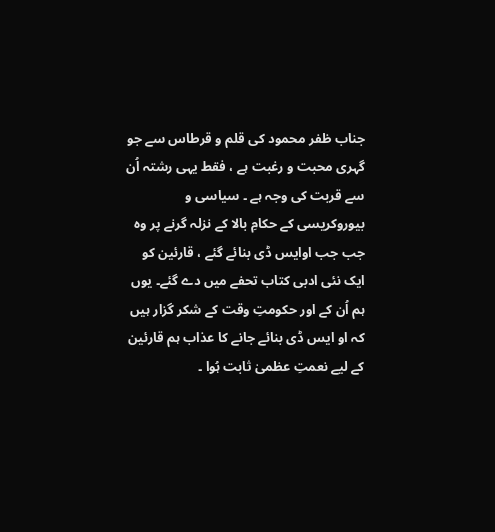جناب ظفر محمود کی قلم و قرطاس سے جو گہری محبت و رغبت ہے ، فقط یہی رشتہ اُن سے قربت کی وجہ ہے ۔ سیاسی و بیوروکریسی کے حکامِ بالا کے نزلہ گرنے پر وہ جب جب اوایس ڈی بنائے گئے ، قارئین کو ایک نئی ادبی کتاب تحفے میں دے گئے۔ یوں ہم اُن کے اور حکومتِ وقت کے شکر گزار ہیں کہ او ایس ڈی بنائے جانے کا عذاب ہم قارئین کے لیے نعمتِ عظمیٰ ثابت ہُوا ۔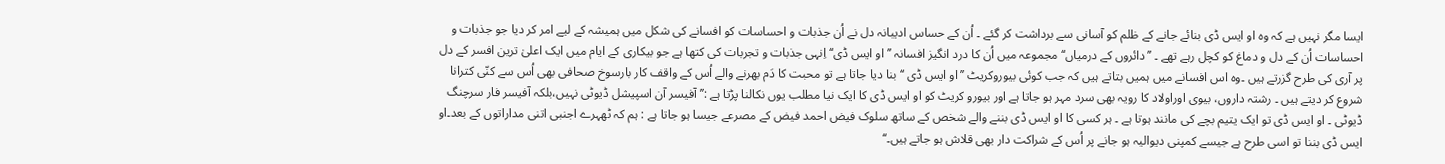ایسا مگر نہیں ہے کہ وہ او ایس ڈی بنائے جانے کے ظلم کو آسانی سے برداشت کر گئے ۔ اُن کے حساس ادیبانہ دل نے اُن جذبات و احساسات کو افسانے کی شکل میں ہمیشہ کے لیے امر کر دیا جو جذبات و احساسات اُن کے دل و دماغ کو کچل رہے تھے ۔ ’’دائروں کے درمیاں‘‘ مجموعہ میں اُن کا درد انگیز افسانہ ’’ او ایس ڈی‘‘ اِنہی جذبات و تجربات کی کتھا ہے جو بیکاری کے ایام میں ایک اعلیٰ ترین افسر کے دل پر آری کی طرح گزرتے ہیں ۔وہ اس افسانے میں ہمیں بتاتے ہیں کہ جب کوئی بیوروکریٹ ’’او ایس ڈی ‘‘ بنا دیا جاتا ہے تو محبت کا دَم بھرنے والے اُس کے واقف کار بارسوخ صحافی بھی اُس سے کنّی کترانا شروع کر دیتے ہیں ۔ رشتہ داروں، بیوی اوراولاد کا رویہ بھی سرد مہر ہو جاتا ہے اور بیورو کریٹ کو او ایس ڈی کا ایک نیا مطلب یوں نکالنا پڑتا ہے :’’ آفیسر آن اسپیشل ڈیوٹی نہیں،بلکہ آفیسر فار سرچنگ ڈیوٹی ۔ او ایس ڈی تو ایک یتیم بچے کی مانند ہوتا ہے ۔ ہر کسی کا او ایس ڈی بننے والے شخص کے ساتھ سلوک فیض احمد فیض کے مصرعے جیسا ہو جاتا ہے : ہم کہ ٹھہرے اجنبی اتنی مداراتوں کے بعد۔او ایس ڈی بننا تو اسی طرح ہے جیسے کمپنی دیوالیہ ہو جانے پر اُس کے شراکت دار بھی قلاش ہو جاتے ہیں۔‘‘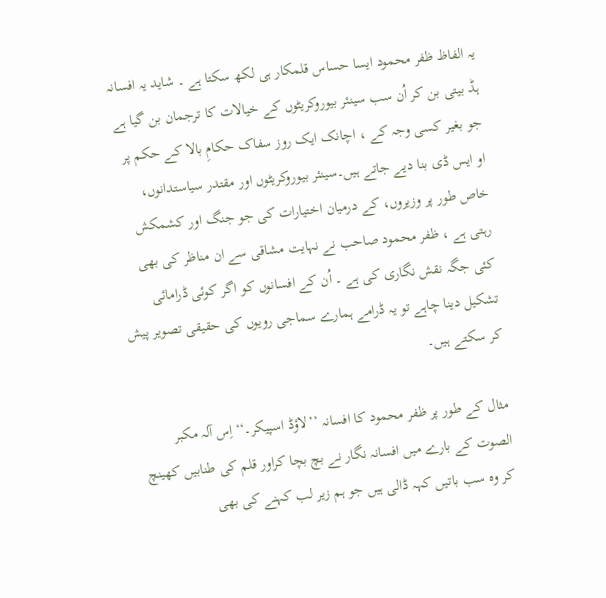یہ الفاظ ظفر محمود ایسا حساس قلمکار ہی لکھ سکتا ہے ۔ شاید یہ افسانہ ہڈ بیتی بن کر اُن سب سینئر بیوروکریٹوں کے خیالات کا ترجمان بن گیا ہے جو بغیر کسی وجہ کے ، اچانک ایک روز سفاک حکامِ بالا کے حکم پر او ایس ڈی بنا دیے جاتے ہیں۔سینئر بیوروکریٹوں اور مقتدر سیاستدانوں، خاص طور پر وزیروں، کے درمیان اختیارات کی جو جنگ اور کشمکش رہتی ہے ، ظفر محمود صاحب نے نہایت مشاقی سے ان مناظر کی بھی کئی جگہ نقش نگاری کی ہے ۔ اُن کے افسانوں کو اگر کوئی ڈرامائی تشکیل دینا چاہے تو یہ ڈرامے ہمارے سماجی رویوں کی حقیقی تصویر پیش کر سکتے ہیں۔

مثال کے طور پر ظفر محمود کا افسانہ ’’لاؤڈ اسپیکر۔‘‘ اِس آلہ مکبر الصوت کے بارے میں افسانہ نگار نے بچ بچا کراور قلم کی طنابیں کھینچ کر وہ سب باتیں کہہ ڈالی ہیں جو ہم زیر لب کہنے کی بھی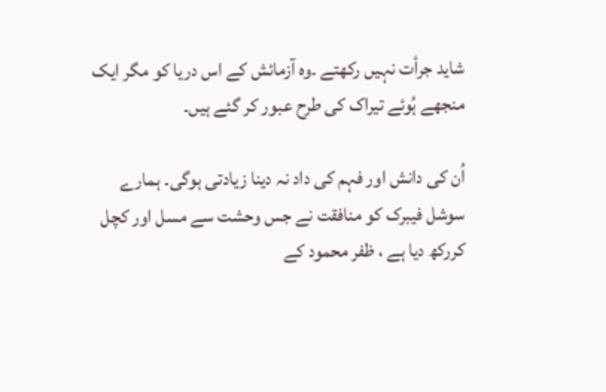شاید جرأت نہیں رکھتے ۔وہ آزمائش کے اس دریا کو مگر ایک منجھے ہُوئے تیراک کی طرح عبور کر گئے ہیں۔

اُن کی دانش اور فہم کی داد نہ دینا زیادتی ہوگی۔ ہمارے سوشل فیبرک کو منافقت نے جس وحشت سے مسل اور کچل کررکھ دیا ہے ، ظفر محمود کے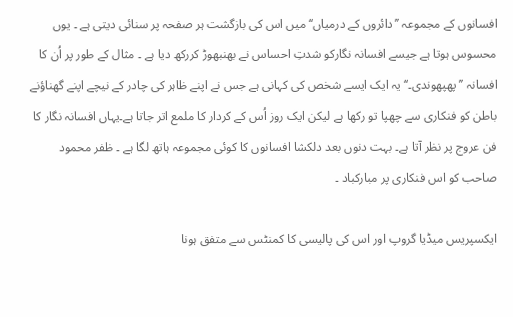افسانوں کے مجموعہ ’’دائروں کے درمیاں‘‘ میں اس کی بازگشت ہر صفحہ پر سنائی دیتی ہے ۔ یوں محسوس ہوتا ہے جیسے افسانہ نگارکو شدتِ احساس نے بھنبھوڑ کررکھ دیا ہے ۔ مثال کے طور پر اُن کا افسانہ ’’پھپھوندی۔‘‘ یہ ایک ایسے شخص کی کہانی ہے جس نے اپنے ظاہر کی چادر کے نیچے اپنے گھناؤنے باطن کو فنکاری سے چھپا تو رکھا ہے لیکن ایک روز اُس کے کردار کا ملمع اتر جاتا ہے۔یہاں افسانہ نگار کا فن عروج پر نظر آتا ہے۔ بہت دنوں بعد دلکشا افسانوں کا کوئی مجموعہ ہاتھ لگا ہے ۔ ظفر محمود صاحب کو اس فنکاری پر مبارکباد ۔

ایکسپریس میڈیا گروپ اور اس کی پالیسی کا کمنٹس سے متفق ہونا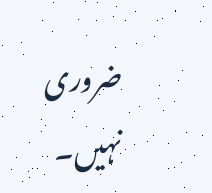ضروری نہیں۔